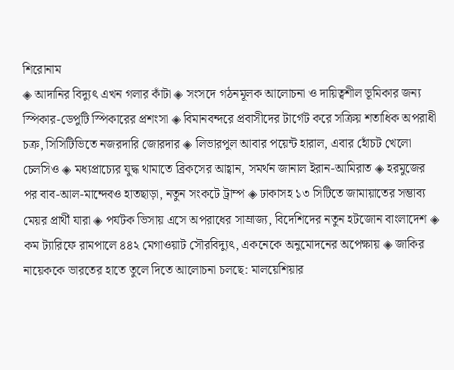শিরোনাম
◈ আদানির বিদ্যুৎ এখন গলার কাঁটা ◈ সংসদে গঠনমূলক আলোচনা ও দায়িত্বশীল ভূমিকার জন্য স্পিকার-ডেপুটি স্পিকারের প্রশংসা ◈ বিমানবন্দরে প্রবাসীদের টার্গেট করে সক্রিয় শতাধিক অপরাধী চক্র, সিসিটিভিতে নজরদারি জোরদার ◈ লিভারপুল আবার পয়েন্ট হারাল, এবার হোঁচট খেলো চেলসিও ◈ মধ্যপ্রাচ্যের যুদ্ধ থামাতে ব্রিকসের আহ্বান, সমর্থন জানাল ইরান-আমিরাত ◈ হরমুজের পর বাব-আল-মান্দেবও হাতছাড়া, নতুন সংকটে ট্রাম্প ◈ ঢাকাসহ ১৩ সিটিতে জামায়াতের সম্ভাব্য মেয়র প্রার্থী যারা ◈ পর্যটক ভিসায় এসে অপরাধের সাম্রাজ্য, বিদেশিদের নতুন হটজোন বাংলাদেশ ◈ কম ট্যারিফে রামপালে ৪৪২ মেগাওয়াট সৌরবিদ্যুৎ, একনেকে অনুমোদনের অপেক্ষায় ◈ জাকির নায়েককে ভারতের হাতে তুলে দিতে আলোচনা চলছে: মালয়েশিয়ার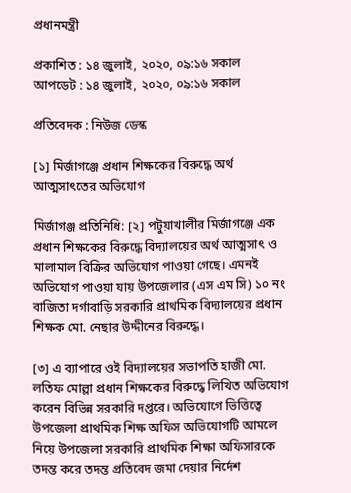প্রধানমন্ত্রী

প্রকাশিত : ১৪ জুলাই, ২০২০, ০৯:১৬ সকাল
আপডেট : ১৪ জুলাই, ২০২০, ০৯:১৬ সকাল

প্রতিবেদক : নিউজ ডেস্ক

[১] মির্জাগঞ্জে প্রধান শিক্ষকের বিরুদ্ধে অর্থ আত্মসাৎতের অভিযোগ

মির্জাগঞ্জ প্রতিনিধি: [২] পটুয়াখালীর মির্জাগঞ্জে এক প্রধান শিক্ষকের বিরুদ্ধে বিদ্যালয়ের অর্থ আত্মসাৎ ও মালামাল বিক্রির অভিযোগ পাওয়া গেছে। এমনই অভিযোগ পাওয়া যায় উপজেলার (এস এম সি) ১০ নং বাজিতা দর্গাবাড়ি সরকারি প্রাথমিক বিদ্যালয়ের প্রধান শিক্ষক মো. নেছার উদ্দীনের বিরুদ্ধে।

[৩] এ ব্যাপারে ওই বিদ্যালয়ের সভাপতি হাজী মো. লতিফ মোল্লা প্রধান শিক্ষকের বিরুদ্ধে লিখিত অভিযোগ করেন বিভিন্ন সরকারি দপ্তরে। অভিযোগে ভিত্তিত্বে উপজেলা প্রাথমিক শিক্ষ অফিস অভিযোগটি আমলে নিয়ে উপজেলা সরকারি প্রাথমিক শিক্ষা অফিসারকে তদন্ত করে তদন্ত প্রতিবেদ জমা দেয়ার নির্দেশ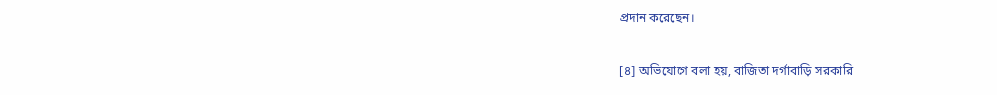প্রদান করেছেন।

[৪] অভিযোগে বলা হয়, বাজিতা দর্গাবাড়ি সরকারি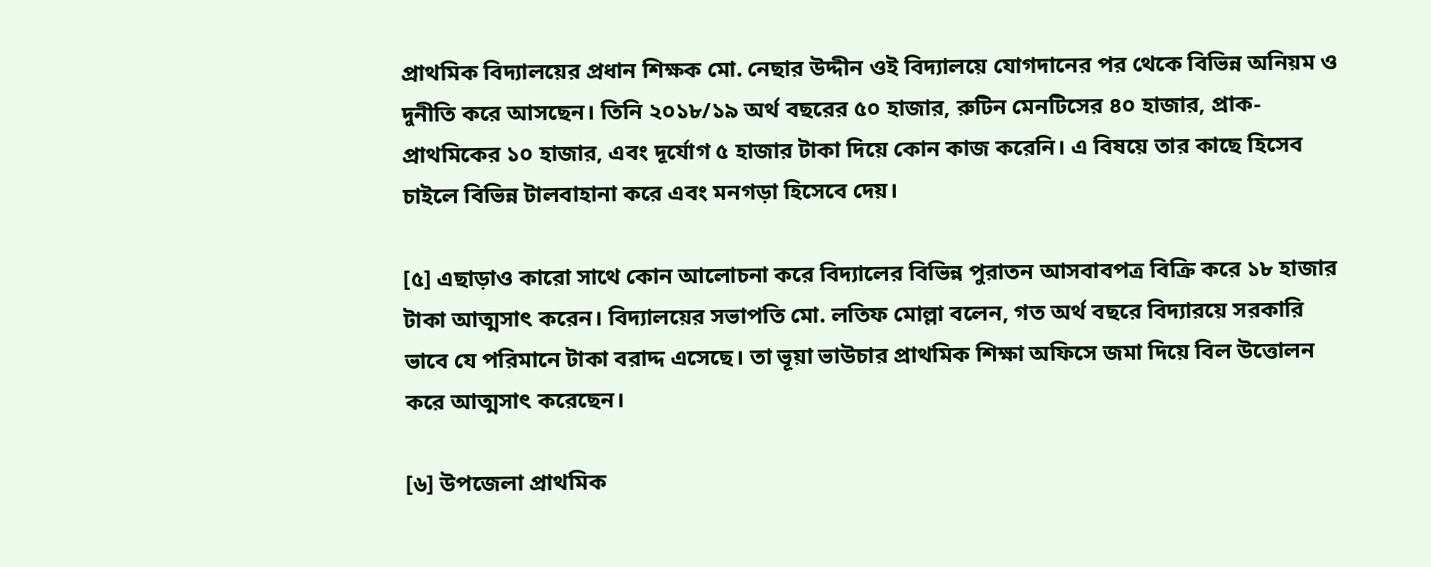প্রাথমিক বিদ্যালয়ের প্রধান শিক্ষক মো. নেছার উদ্দীন ওই বিদ্যালয়ে যোগদানের পর থেকে বিভিন্ন অনিয়ম ও দুনীতি করে আসছেন। তিনি ২০১৮/১৯ অর্থ বছরের ৫০ হাজার, রুটিন মেনটিসের ৪০ হাজার, প্রাক-প্রাথমিকের ১০ হাজার, এবং দূর্যোগ ৫ হাজার টাকা দিয়ে কোন কাজ করেনি। এ বিষয়ে তার কাছে হিসেব চাইলে বিভিন্ন টালবাহানা করে এবং মনগড়া হিসেবে দেয়।

[৫] এছাড়াও কারো সাথে কোন আলোচনা করে বিদ্যালের বিভিন্ন পুরাতন আসবাবপত্র বিক্রি করে ১৮ হাজার টাকা আত্মসাৎ করেন। বিদ্যালয়ের সভাপতি মো. লতিফ মোল্লা বলেন, গত অর্থ বছরে বিদ্যারয়ে সরকারি ভাবে যে পরিমানে টাকা বরাদ্দ এসেছে। তা ভূয়া ভাউচার প্রাথমিক শিক্ষা অফিসে জমা দিয়ে বিল উত্তোলন করে আত্মসাৎ করেছেন।

[৬] উপজেলা প্রাথমিক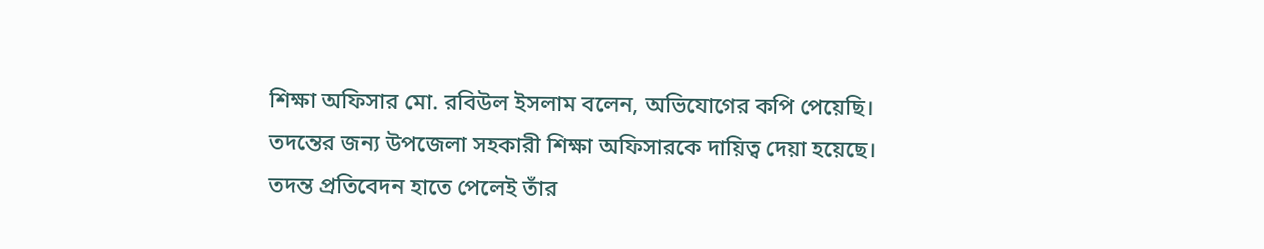শিক্ষা অফিসার মো. রবিউল ইসলাম বলেন, অভিযোগের কপি পেয়েছি। তদন্তের জন্য উপজেলা সহকারী শিক্ষা অফিসারকে দায়িত্ব দেয়া হয়েছে। তদন্ত প্রতিবেদন হাতে পেলেই তাঁর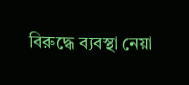বিরুদ্ধে ব্যবস্থা নেয়া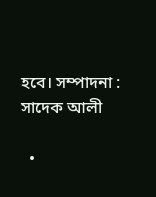হবে। সম্পাদনা : সাদেক আলী

  •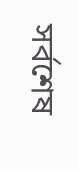সর্বশেষ